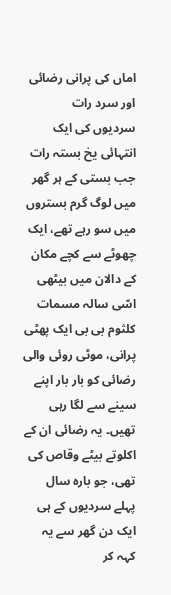اماں کی پرانی رضائی اور سرد رات
سردیوں کی ایک انتہائی یخ بستہ رات جب بستی کے ہر گھر میں لوگ گرم بستروں میں سو رہے تھے، ایک چھوٹے سے کچے مکان کے دالان میں بیٹھی اسّی سالہ مسمات کلثوم بی بی ایک پھٹی پرانی، موٹی روئی والی رضائی کو بار بار اپنے سینے سے لگا رہی تھیں۔ یہ رضائی ان کے اکلوتے بیٹے وقاص کی تھی، جو بارہ سال پہلے سردیوں کے ہی ایک دن گھر سے یہ کہہ کر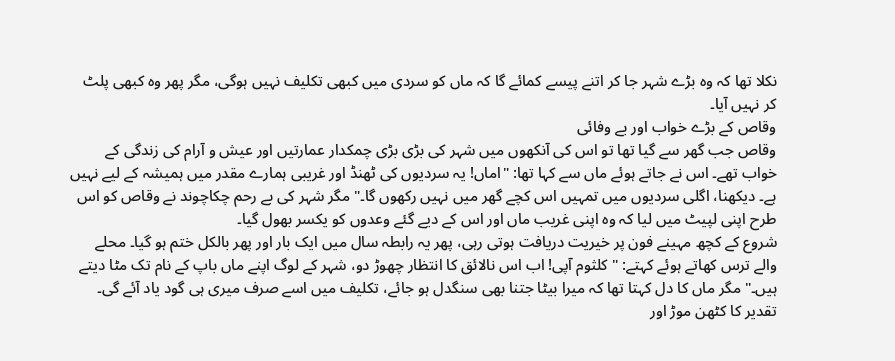نکلا تھا کہ وہ بڑے شہر جا کر اتنے پیسے کمائے گا کہ ماں کو سردی میں کبھی تکلیف نہیں ہوگی، مگر پھر وہ کبھی پلٹ کر نہیں آیا۔
وقاص کے بڑے خواب اور بے وفائی
وقاص جب گھر سے گیا تھا تو اس کی آنکھوں میں شہر کی بڑی بڑی چمکدار عمارتیں اور عیش و آرام کی زندگی کے خواب تھے۔ اس نے جاتے ہوئے ماں سے کہا تھا: "اماں! یہ سردیوں کی ٹھنڈ اور غریبی ہمارے مقدر میں ہمیشہ کے لیے نہیں ہے۔ دیکھنا، اگلی سردیوں میں تمہیں اس کچے گھر میں نہیں رکھوں گا۔" مگر شہر کی بے رحم چکاچوند نے وقاص کو اس طرح اپنی لپیٹ میں لیا کہ وہ اپنی غریب ماں اور اس کے دیے گئے وعدوں کو یکسر بھول گیا۔
شروع کے کچھ مہینے فون پر خیریت دریافت ہوتی رہی، پھر یہ رابطہ سال میں ایک بار اور پھر بالکل ختم ہو گیا۔ محلے والے ترس کھاتے ہوئے کہتے: "کلثوم آپی! اب اس نالائق کا انتظار چھوڑ دو، شہر کے لوگ اپنے ماں باپ کے نام تک مٹا دیتے ہیں۔" مگر ماں کا دل کہتا تھا کہ میرا بیٹا جتنا بھی سنگدل ہو جائے، تکلیف میں اسے صرف میری ہی گود یاد آئے گی۔
تقدیر کا کٹھن موڑ اور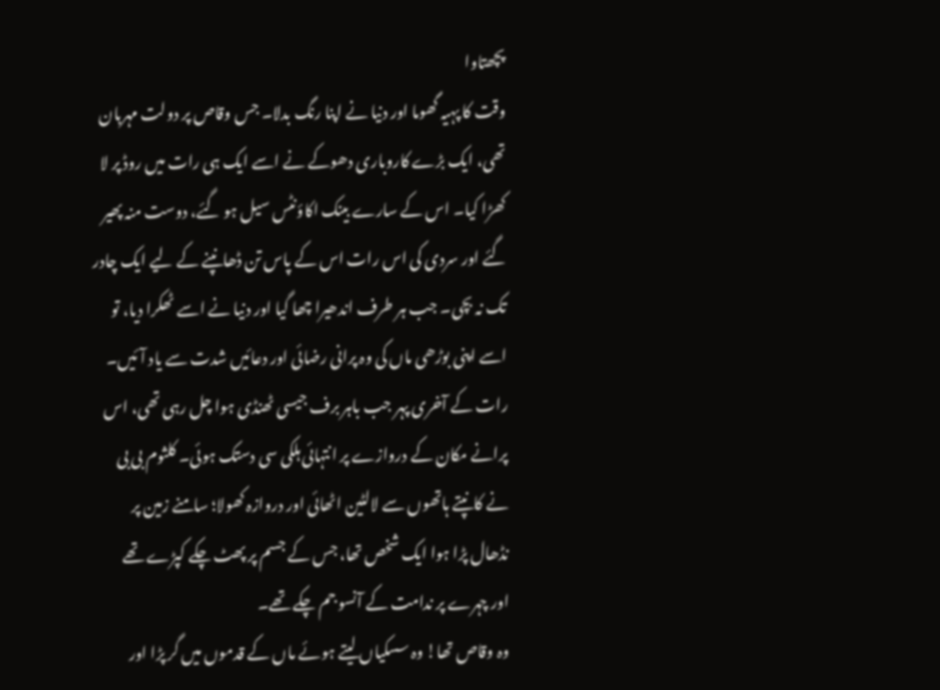پچھتاوا
وقت کا پہیہ گھوما اور دنیا نے اپنا رنگ بدلا۔ جس وقاص پر دولت مہربان تھی، ایک بڑے کاروباری دھوکے نے اسے ایک ہی رات میں روڈ پر لا کھڑا کیا۔ اس کے سارے بینک اکاؤنٹس سیل ہو گئے، دوست منہ پھیر گئے اور سردی کی اس رات اس کے پاس تن ڈھانپنے کے لیے ایک چادر تک نہ بچی۔ جب ہر طرف اندھیرا چھا گیا اور دنیا نے اسے ٹھکرا دیا، تو اسے اپنی بوڑھی ماں کی وہ پرانی رضائی اور دعائیں شدت سے یاد آئیں۔
رات کے آخری پہر جب باہر برف جیسی ٹھنڈی ہوا چل رہی تھی، اس پرانے مکان کے دروازے پر انتہائی ہلکی سی دستک ہوئی۔ کلثوم بی بی نے کانپتے ہاتھوں سے لالٹین اٹھائی اور دروازہ کھولا؛ سامنے زمین پر نڈھال پڑا ہوا ایک شخص تھا، جس کے جسم پر پھٹ چکے کپڑے تھے اور چہرے پر ندامت کے آنسو جم چکے تھے۔
وہ وقاص تھا! وہ سسکیاں لیتے ہوئے ماں کے قدموں میں گر پڑا اور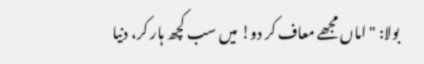بولا: "اماں مجھے معاف کر دو! میں سب کچھ ہار کر، دنیا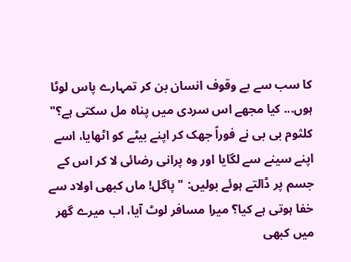کا سب سے بے وقوف انسان بن کر تمہارے پاس لوٹا ہوں... کیا مجھے اس سردی میں پناہ مل سکتی ہے؟" کلثوم بی بی نے فوراً جھک کر اپنے بیٹے کو اٹھایا، اسے اپنے سینے سے لگایا اور وہ پرانی رضائی لا کر اس کے جسم پر ڈالتے ہوئے بولیں: "پاگل! ماں کبھی اولاد سے خفا ہوتی ہے کیا؟ میرا مسافر لوٹ آیا، اب میرے گھر میں کبھی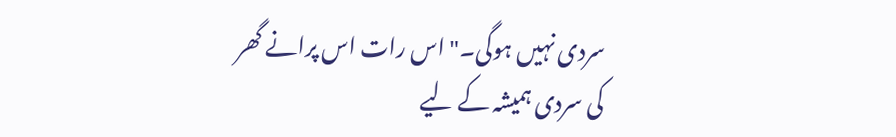سردی نہیں ہوگی۔" اس رات اس پرانے گھر کی سردی ہمیشہ کے لیے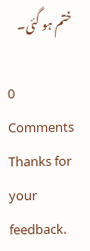ختم ہو گئی۔

0 Comments
Thanks for your feedback.